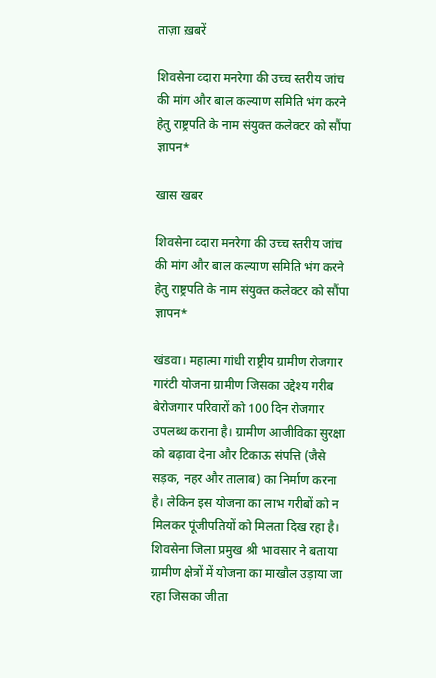ताज़ा ख़बरें

शिवसेना व्दारा मनरेगा की उच्च स्तरीय जांच की मांग और बाल कल्याण समिति भंग करने हेतु राष्ट्रपति के नाम संयुक्त कलेक्टर को सौंपा ज्ञापन*

खास खबर

शिवसेना व्दारा मनरेगा की उच्च स्तरीय जांच की मांग और बाल कल्याण समिति भंग करने हेतु राष्ट्रपति के नाम संयुक्त कलेक्टर को सौंपा ज्ञापन*

खंडवा। महात्मा गांधी राष्ट्रीय ग्रामीण रोजगार गारंटी योजना ग्रामीण जिसका उद्देश्य गरीब बेरोजगार परिवारों को 100 दिन रोजगार उपलब्ध कराना है। ग्रामीण आजीविका सुरक्षा को बढ़ावा देना और टिकाऊ संपत्ति (जैसे सड़क, नहर और तालाब) का निर्माण करना है। लेकिन इस योजना का लाभ गरीबों को न मिलकर पूंजीपतियों को मिलता दिख रहा है। शिवसेना जिला प्रमुख श्री भावसार ने बताया ग्रामीण क्षेत्रों में योजना का माखौल उड़ाया जा रहा जिसका जीता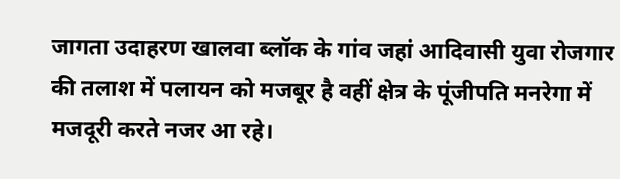जागता उदाहरण खालवा ब्लॉक के गांव जहां आदिवासी युवा रोजगार की तलाश में पलायन को मजबूर है वहीं क्षेत्र के पूंजीपति मनरेगा में मजदूरी करते नजर आ रहे।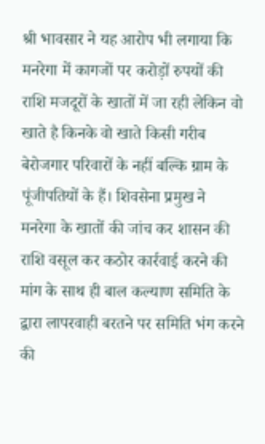श्री भावसार ने यह आरोप भी लगाया कि मनरेगा में कागजों पर करोड़ों रुपयों की राशि मजदूरों के खातों में जा रही लेकिन वो खाते है किनके वो खाते किसी गरीब बेरोजगार परिवारों के नहीं बल्कि ग्राम के पूंजीपतियों के हैं। शिवसेना प्रमुख ने मनरेगा के खातों की जांच कर शासन की राशि वसूल कर कठोर कार्रवाई करने की मांग के साथ ही बाल कल्याण समिति के द्वारा लापरवाही बरतने पर समिति भंग करने की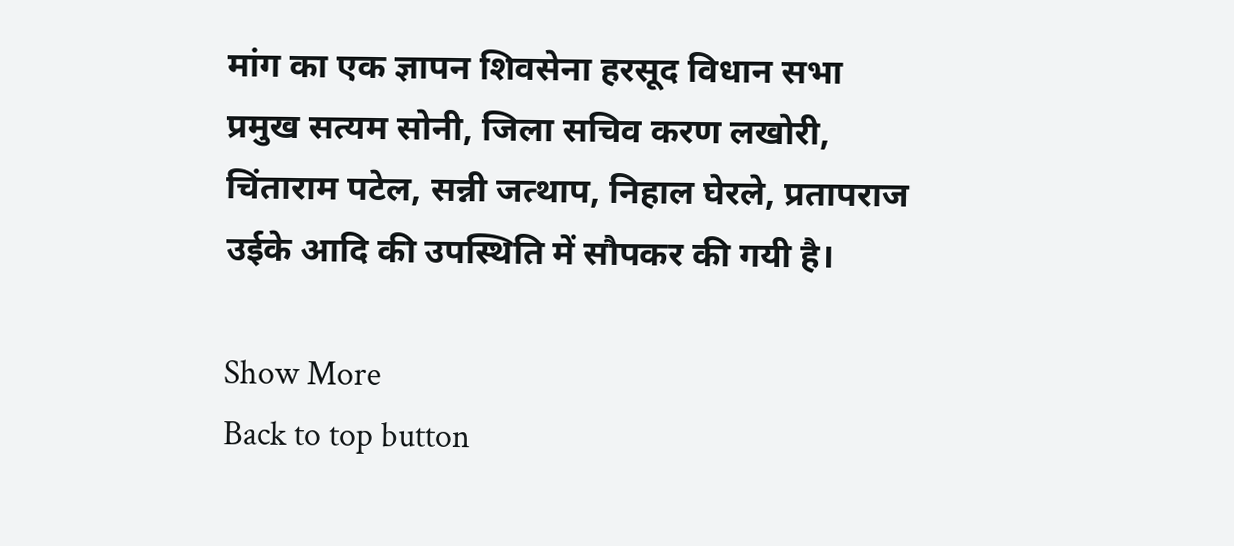मांग का एक ज्ञापन शिवसेना हरसूद विधान सभा प्रमुख सत्यम सोनी, जिला सचिव करण लखोरी, चिंताराम पटेल, सन्नी जत्थाप, निहाल घेरले, प्रतापराज उईके आदि की उपस्थिति में सौपकर की गयी है।

Show More
Back to top button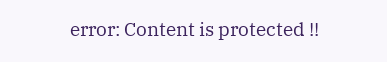error: Content is protected !!